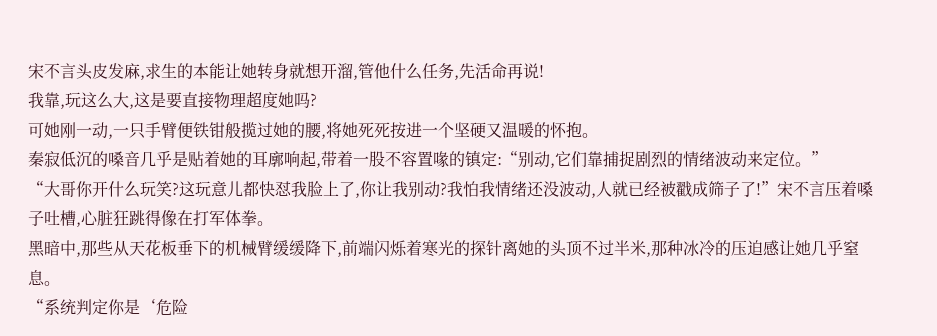宋不言头皮发麻,求生的本能让她转身就想开溜,管他什么任务,先活命再说!
我靠,玩这么大,这是要直接物理超度她吗?
可她刚一动,一只手臂便铁钳般揽过她的腰,将她死死按进一个坚硬又温暖的怀抱。
秦寂低沉的嗓音几乎是贴着她的耳廓响起,带着一股不容置喙的镇定:“别动,它们靠捕捉剧烈的情绪波动来定位。”
“大哥你开什么玩笑?这玩意儿都快怼我脸上了,你让我别动?我怕我情绪还没波动,人就已经被戳成筛子了!”宋不言压着嗓子吐槽,心脏狂跳得像在打军体拳。
黑暗中,那些从天花板垂下的机械臂缓缓降下,前端闪烁着寒光的探针离她的头顶不过半米,那种冰冷的压迫感让她几乎窒息。
“系统判定你是‘危险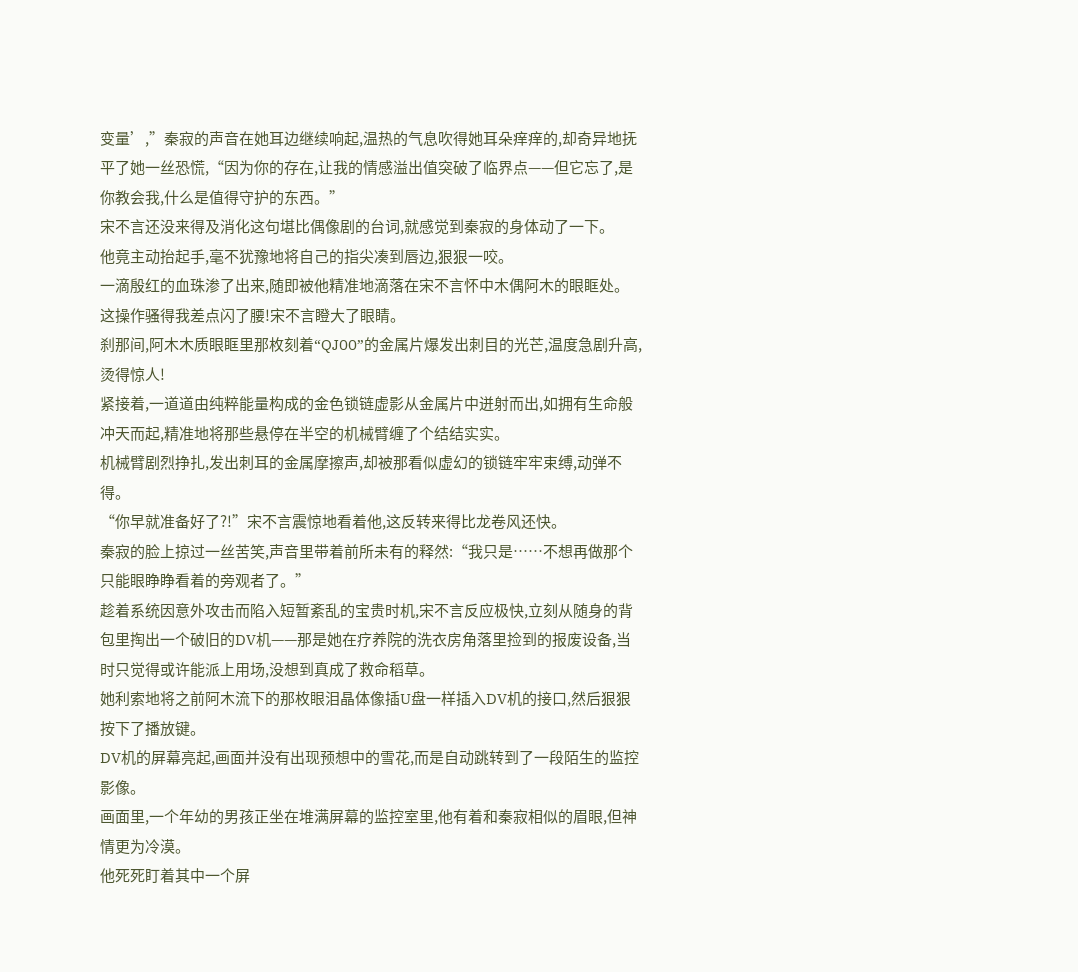变量’,”秦寂的声音在她耳边继续响起,温热的气息吹得她耳朵痒痒的,却奇异地抚平了她一丝恐慌,“因为你的存在,让我的情感溢出值突破了临界点——但它忘了,是你教会我,什么是值得守护的东西。”
宋不言还没来得及消化这句堪比偶像剧的台词,就感觉到秦寂的身体动了一下。
他竟主动抬起手,毫不犹豫地将自己的指尖凑到唇边,狠狠一咬。
一滴殷红的血珠渗了出来,随即被他精准地滴落在宋不言怀中木偶阿木的眼眶处。
这操作骚得我差点闪了腰!宋不言瞪大了眼睛。
刹那间,阿木木质眼眶里那枚刻着“QJ00”的金属片爆发出刺目的光芒,温度急剧升高,烫得惊人!
紧接着,一道道由纯粹能量构成的金色锁链虚影从金属片中迸射而出,如拥有生命般冲天而起,精准地将那些悬停在半空的机械臂缠了个结结实实。
机械臂剧烈挣扎,发出刺耳的金属摩擦声,却被那看似虚幻的锁链牢牢束缚,动弹不得。
“你早就准备好了?!”宋不言震惊地看着他,这反转来得比龙卷风还快。
秦寂的脸上掠过一丝苦笑,声音里带着前所未有的释然:“我只是……不想再做那个只能眼睁睁看着的旁观者了。”
趁着系统因意外攻击而陷入短暂紊乱的宝贵时机,宋不言反应极快,立刻从随身的背包里掏出一个破旧的DV机——那是她在疗养院的洗衣房角落里捡到的报废设备,当时只觉得或许能派上用场,没想到真成了救命稻草。
她利索地将之前阿木流下的那枚眼泪晶体像插U盘一样插入DV机的接口,然后狠狠按下了播放键。
DV机的屏幕亮起,画面并没有出现预想中的雪花,而是自动跳转到了一段陌生的监控影像。
画面里,一个年幼的男孩正坐在堆满屏幕的监控室里,他有着和秦寂相似的眉眼,但神情更为冷漠。
他死死盯着其中一个屏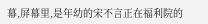幕,屏幕里,是年幼的宋不言正在福利院的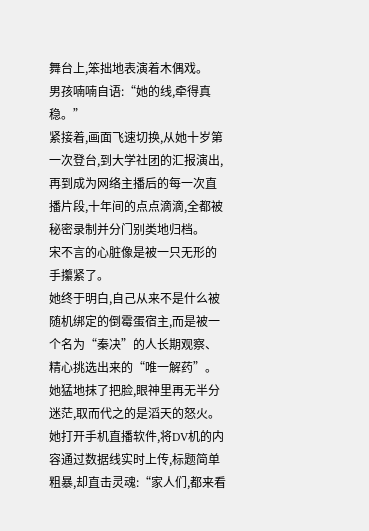舞台上,笨拙地表演着木偶戏。
男孩喃喃自语:“她的线,牵得真稳。”
紧接着,画面飞速切换,从她十岁第一次登台,到大学社团的汇报演出,再到成为网络主播后的每一次直播片段,十年间的点点滴滴,全都被秘密录制并分门别类地归档。
宋不言的心脏像是被一只无形的手攥紧了。
她终于明白,自己从来不是什么被随机绑定的倒霉蛋宿主,而是被一个名为“秦决”的人长期观察、精心挑选出来的“唯一解药”。
她猛地抹了把脸,眼神里再无半分迷茫,取而代之的是滔天的怒火。
她打开手机直播软件,将DV机的内容通过数据线实时上传,标题简单粗暴,却直击灵魂:“家人们,都来看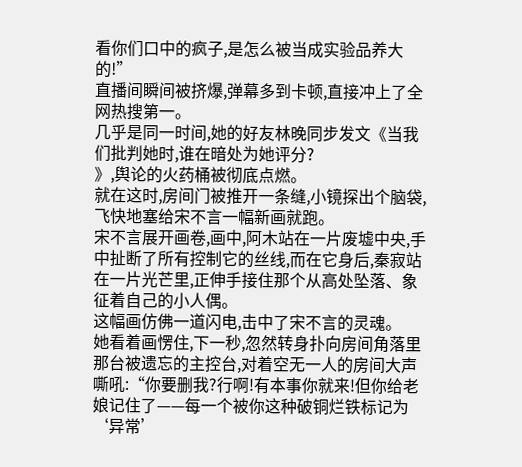看你们口中的疯子,是怎么被当成实验品养大的!”
直播间瞬间被挤爆,弹幕多到卡顿,直接冲上了全网热搜第一。
几乎是同一时间,她的好友林晚同步发文《当我们批判她时,谁在暗处为她评分?
》,舆论的火药桶被彻底点燃。
就在这时,房间门被推开一条缝,小镜探出个脑袋,飞快地塞给宋不言一幅新画就跑。
宋不言展开画卷,画中,阿木站在一片废墟中央,手中扯断了所有控制它的丝线,而在它身后,秦寂站在一片光芒里,正伸手接住那个从高处坠落、象征着自己的小人偶。
这幅画仿佛一道闪电,击中了宋不言的灵魂。
她看着画愣住,下一秒,忽然转身扑向房间角落里那台被遗忘的主控台,对着空无一人的房间大声嘶吼:“你要删我?行啊!有本事你就来!但你给老娘记住了——每一个被你这种破铜烂铁标记为‘异常’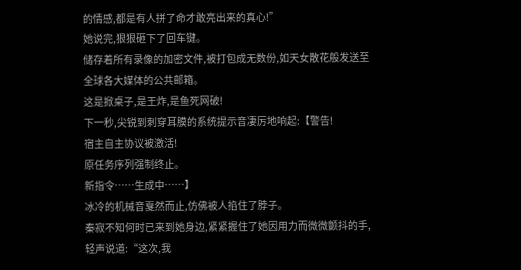的情感,都是有人拼了命才敢亮出来的真心!”
她说完,狠狠砸下了回车键。
储存着所有录像的加密文件,被打包成无数份,如天女散花般发送至全球各大媒体的公共邮箱。
这是掀桌子,是王炸,是鱼死网破!
下一秒,尖锐到刺穿耳膜的系统提示音凄厉地响起:【警告!
宿主自主协议被激活!
原任务序列强制终止。
新指令……生成中……】
冰冷的机械音戛然而止,仿佛被人掐住了脖子。
秦寂不知何时已来到她身边,紧紧握住了她因用力而微微颤抖的手,轻声说道:“这次,我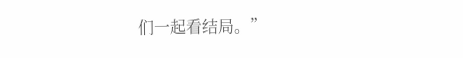们一起看结局。”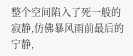整个空间陷入了死一般的寂静,仿佛暴风雨前最后的宁静,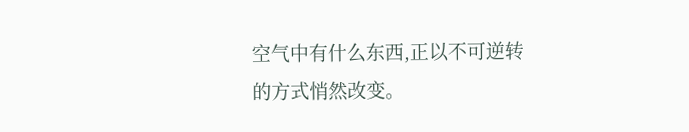空气中有什么东西,正以不可逆转的方式悄然改变。